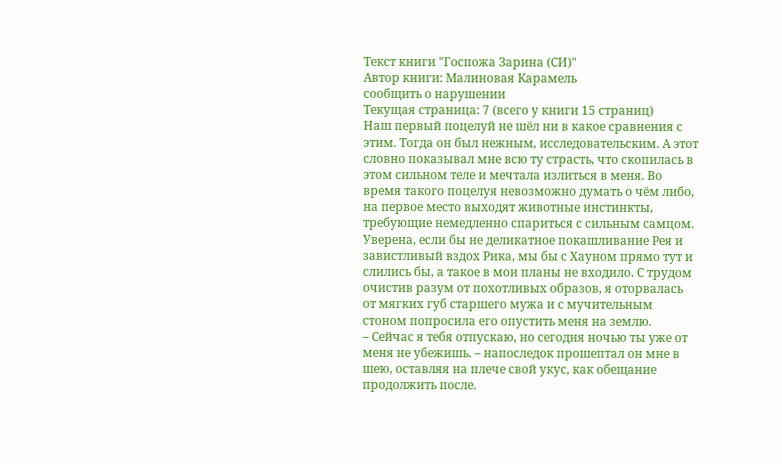Текст книги "Госпожа Зарина (СИ)"
Автор книги: Малиновая Карамель
сообщить о нарушении
Текущая страница: 7 (всего у книги 15 страниц)
Наш первый поцелуй не шёл ни в какое сравнения с этим. Тогда он был нежным, исследовательским. А этот словно показывал мне всю ту страсть, что скопилась в этом сильном теле и мечтала излиться в меня. Во время такого поцелуя невозможно думать о чём либо, на первое место выходят животные инстинкты, требующие немедленно спариться с сильным самцом.
Уверена, если бы не деликатное покашливание Рея и завистливый вздох Рика, мы бы с Хауном прямо тут и слились бы, а такое в мои планы не входило. С трудом очистив разум от похотливых образов, я оторвалась от мягких губ старшего мужа и с мучительным стоном попросила его опустить меня на землю.
– Сейчас я тебя отпускаю, но сегодня ночью ты уже от меня не убежишь. – напоследок прошептал он мне в шею, оставляя на плече свой укус, как обещание продолжить после.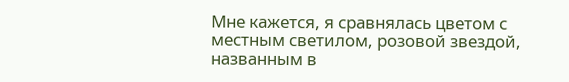Мне кажется, я сравнялась цветом с местным светилом, розовой звездой, названным в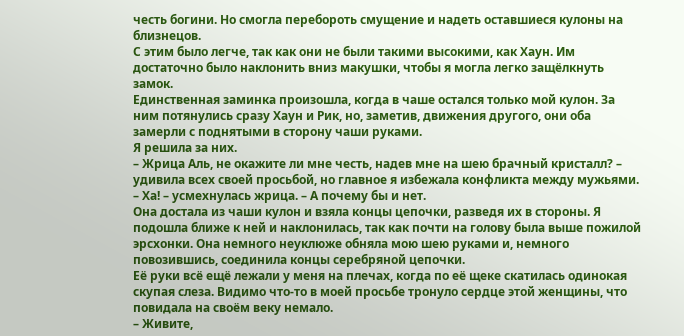честь богини. Но смогла перебороть смущение и надеть оставшиеся кулоны на близнецов.
С этим было легче, так как они не были такими высокими, как Хаун. Им достаточно было наклонить вниз макушки, чтобы я могла легко защёлкнуть замок.
Единственная заминка произошла, когда в чаше остался только мой кулон. За ним потянулись сразу Хаун и Рик, но, заметив, движения другого, они оба замерли с поднятыми в сторону чаши руками.
Я решила за них.
– Жрица Аль, не окажите ли мне честь, надев мне на шею брачный кристалл? – удивила всех своей просьбой, но главное я избежала конфликта между мужьями.
– Ха! – усмехнулась жрица. – А почему бы и нет.
Она достала из чаши кулон и взяла концы цепочки, разведя их в стороны. Я подошла ближе к ней и наклонилась, так как почти на голову была выше пожилой эрсхонки. Она немного неуклюже обняла мою шею руками и, немного повозившись, соединила концы серебряной цепочки.
Её руки всё ещё лежали у меня на плечах, когда по её щеке скатилась одинокая скупая слеза. Видимо что-то в моей просьбе тронуло сердце этой женщины, что повидала на своём веку немало.
– Живите,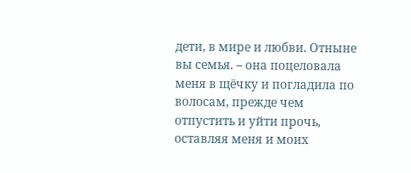дети, в мире и любви. Отныне вы семья. – она поцеловала меня в щёчку и погладила по волосам, прежде чем отпустить и уйти прочь, оставляя меня и моих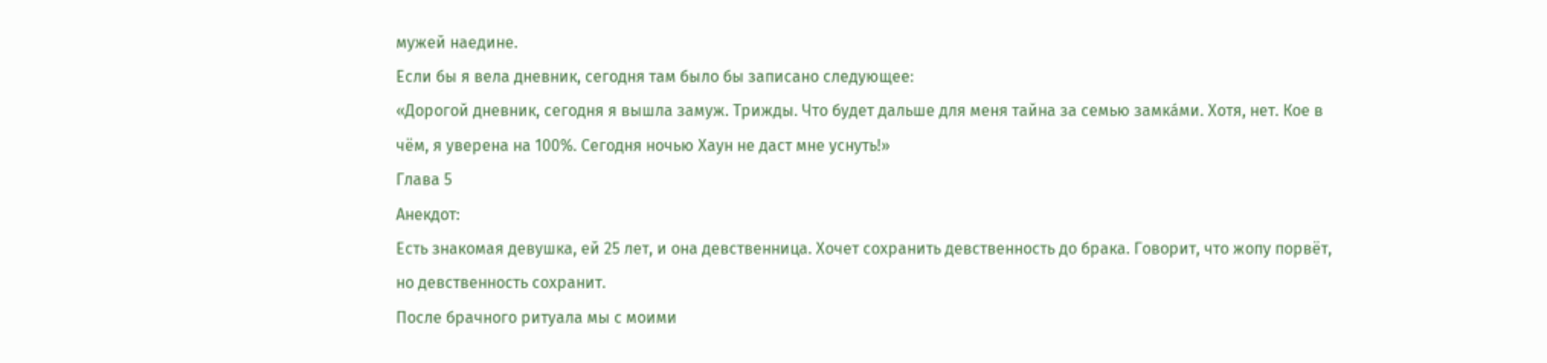мужей наедине.
Если бы я вела дневник, сегодня там было бы записано следующее:
«Дорогой дневник, сегодня я вышла замуж. Трижды. Что будет дальше для меня тайна за семью замка́ми. Хотя, нет. Кое в чём, я уверена на 100%. Сегодня ночью Хаун не даст мне уснуть!»
Глава 5
Анекдот:
Есть знакомая девушка, ей 25 лет, и она девственница. Хочет сохранить девственность до брака. Говорит, что жопу порвёт, но девственность сохранит.
После брачного ритуала мы с моими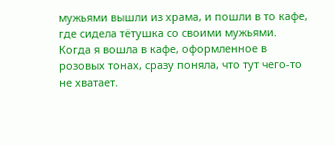мужьями вышли из храма, и пошли в то кафе, где сидела тётушка со своими мужьями.
Когда я вошла в кафе, оформленное в розовых тонах, сразу поняла, что тут чего-то не хватает.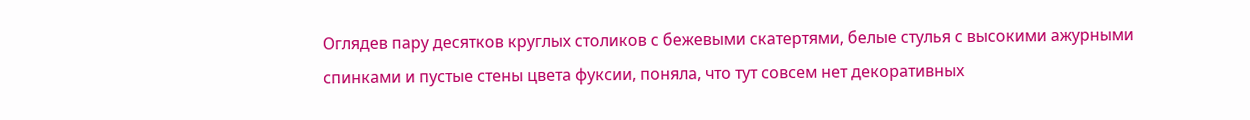Оглядев пару десятков круглых столиков с бежевыми скатертями, белые стулья с высокими ажурными спинками и пустые стены цвета фуксии, поняла, что тут совсем нет декоративных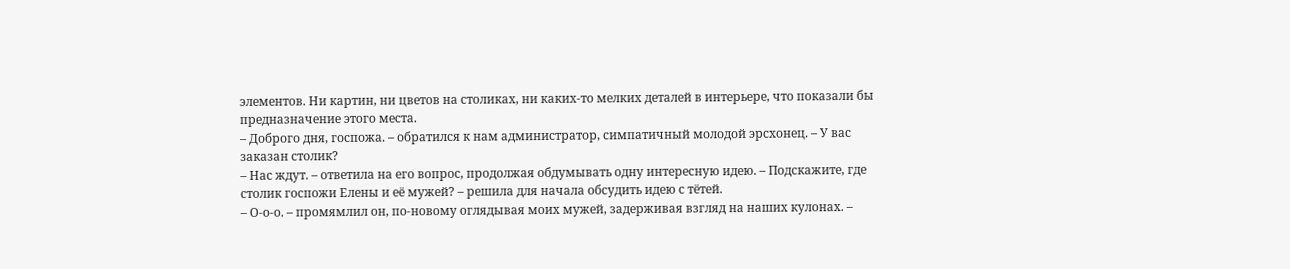элементов. Ни картин, ни цветов на столиках, ни каких-то мелких деталей в интерьере, что показали бы предназначение этого места.
– Доброго дня, госпожа. – обратился к нам администратор, симпатичный молодой эрсхонец. – У вас заказан столик?
– Нас ждут. – ответила на его вопрос, продолжая обдумывать одну интересную идею. – Подскажите, где столик госпожи Елены и её мужей? – решила для начала обсудить идею с тётей.
– О-о-о. – промямлил он, по-новому оглядывая моих мужей, задерживая взгляд на наших кулонах. –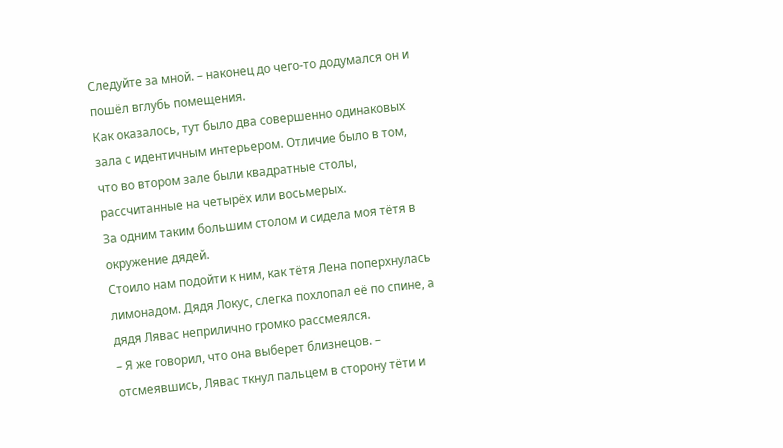Следуйте за мной. – наконец до чего-то додумался он и пошёл вглубь помещения.
Как оказалось, тут было два совершенно одинаковых зала с идентичным интерьером. Отличие было в том, что во втором зале были квадратные столы, рассчитанные на четырёх или восьмерых.
За одним таким большим столом и сидела моя тётя в окружение дядей.
Стоило нам подойти к ним, как тётя Лена поперхнулась лимонадом. Дядя Локус, слегка похлопал её по спине, а дядя Лявас неприлично громко рассмеялся.
– Я же говорил, что она выберет близнецов. – отсмеявшись, Лявас ткнул пальцем в сторону тёти и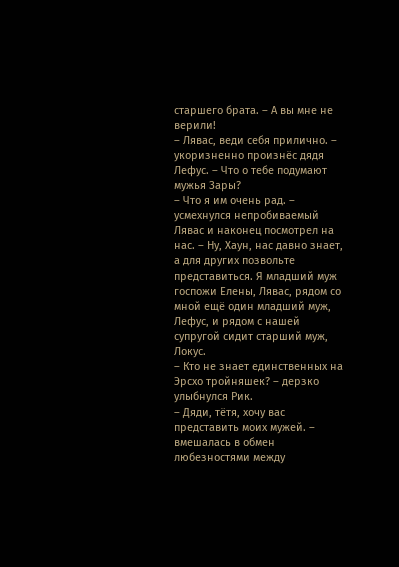старшего брата. – А вы мне не верили!
– Лявас, веди себя прилично. – укоризненно произнёс дядя Лефус. – Что о тебе подумают мужья Зары?
– Что я им очень рад. – усмехнулся непробиваемый Лявас и наконец посмотрел на нас. – Ну, Хаун, нас давно знает, а для других позвольте представиться. Я младший муж госпожи Елены, Лявас, рядом со мной ещё один младший муж, Лефус, и рядом с нашей супругой сидит старший муж, Локус.
– Кто не знает единственных на Эрсхо тройняшек? – дерзко улыбнулся Рик.
– Дяди, тётя, хочу вас представить моих мужей. – вмешалась в обмен любезностями между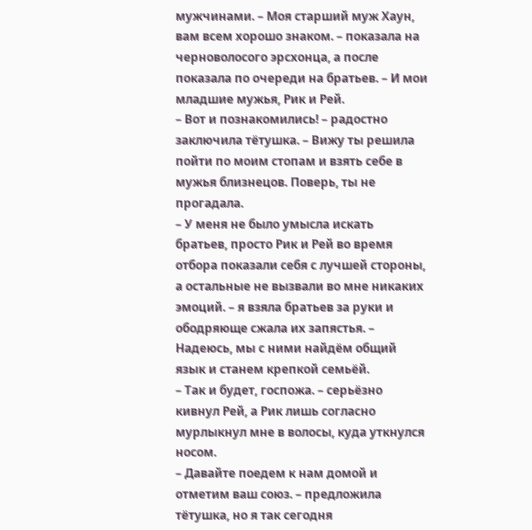мужчинами. – Моя старший муж Хаун, вам всем хорошо знаком. – показала на черноволосого эрсхонца, а после показала по очереди на братьев. – И мои младшие мужья, Рик и Рей.
– Вот и познакомились! – радостно заключила тётушка. – Вижу ты решила пойти по моим стопам и взять себе в мужья близнецов. Поверь, ты не прогадала.
– У меня не было умысла искать братьев, просто Рик и Рей во время отбора показали себя с лучшей стороны, а остальные не вызвали во мне никаких эмоций. – я взяла братьев за руки и ободряюще сжала их запястья. – Надеюсь, мы с ними найдём общий язык и станем крепкой семьёй.
– Так и будет, госпожа. – серьёзно кивнул Рей, а Рик лишь согласно мурлыкнул мне в волосы, куда уткнулся носом.
– Давайте поедем к нам домой и отметим ваш союз. – предложила тётушка, но я так сегодня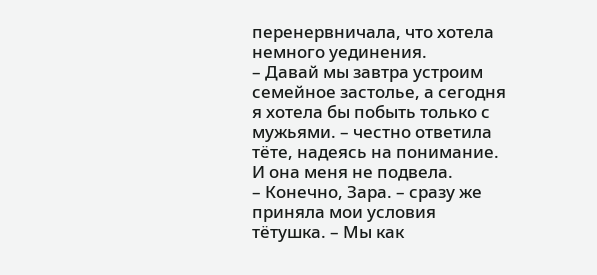перенервничала, что хотела немного уединения.
– Давай мы завтра устроим семейное застолье, а сегодня я хотела бы побыть только с мужьями. – честно ответила тёте, надеясь на понимание.
И она меня не подвела.
– Конечно, Зара. – сразу же приняла мои условия тётушка. – Мы как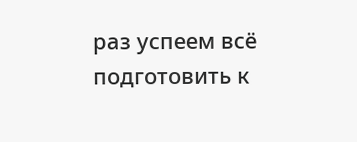раз успеем всё подготовить к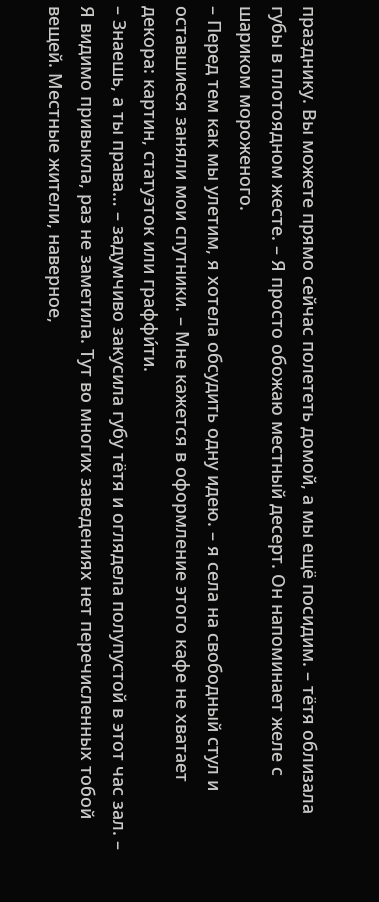празднику. Вы можете прямо сейчас полететь домой, а мы ещё посидим. – тётя облизала губы в плотоядном жесте. – Я просто обожаю местный десерт. Он напоминает желе с шариком мороженого.
– Перед тем как мы улетим, я хотела обсудить одну идею. – я села на свободный стул и оставшиеся заняли мои спутники. – Мне кажется в оформление этого кафе не хватает декора: картин, статуэток или граффи́ти.
– Знаешь, а ты права… – задумчиво закусила губу тётя и оглядела полупустой в этот час зал. – Я видимо привыкла, раз не заметила. Тут во многих заведениях нет перечисленных тобой вещей. Местные жители, наверное,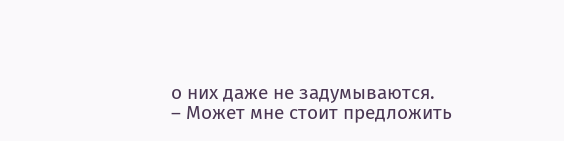о них даже не задумываются.
– Может мне стоит предложить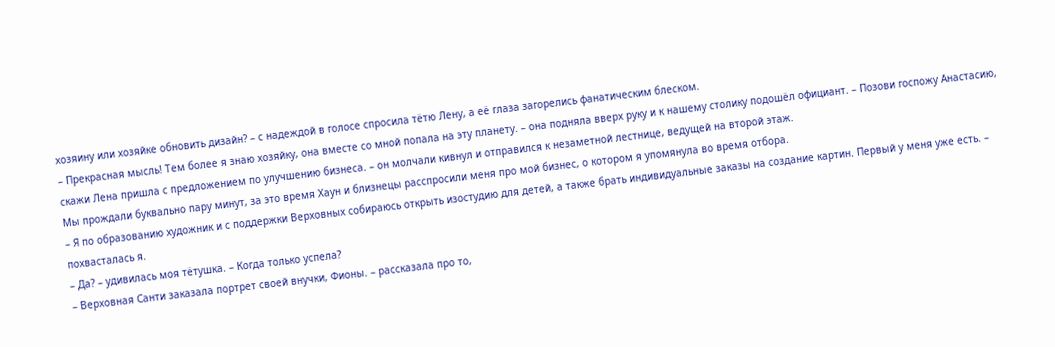хозяину или хозяйке обновить дизайн? – с надеждой в голосе спросила тётю Лену, а её глаза загорелись фанатическим блеском.
– Прекрасная мысль! Тем более я знаю хозяйку, она вместе со мной попала на эту планету. – она подняла вверх руку и к нашему столику подошёл официант. – Позови госпожу Анастасию, скажи Лена пришла с предложением по улучшению бизнеса. – он молчали кивнул и отправился к незаметной лестнице, ведущей на второй этаж.
Мы прождали буквально пару минут, за это время Хаун и близнецы расспросили меня про мой бизнес, о котором я упомянула во время отбора.
– Я по образованию художник и с поддержки Верховных собираюсь открыть изостудию для детей, а также брать индивидуальные заказы на создание картин. Первый у меня уже есть. – похвасталась я.
– Да? – удивилась моя тётушка. – Когда только успела?
– Верховная Санти заказала портрет своей внучки, Фионы. – рассказала про то,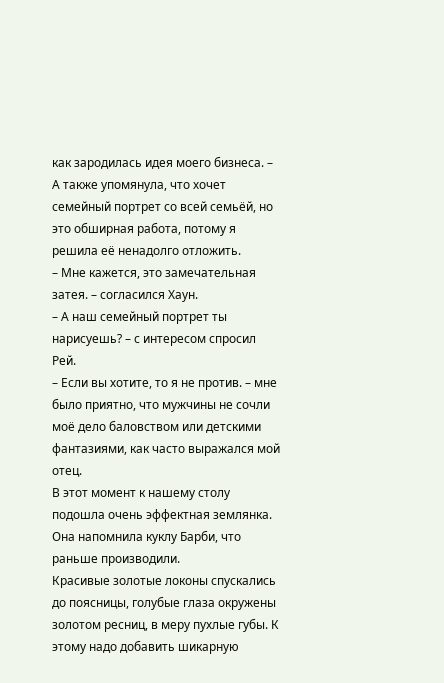как зародилась идея моего бизнеса. – А также упомянула, что хочет семейный портрет со всей семьёй, но это обширная работа, потому я решила её ненадолго отложить.
– Мне кажется, это замечательная затея. – согласился Хаун.
– А наш семейный портрет ты нарисуешь? – с интересом спросил Рей.
– Если вы хотите, то я не против. – мне было приятно, что мужчины не сочли моё дело баловством или детскими фантазиями, как часто выражался мой отец.
В этот момент к нашему столу подошла очень эффектная землянка. Она напомнила куклу Барби, что раньше производили.
Красивые золотые локоны спускались до поясницы, голубые глаза окружены золотом ресниц, в меру пухлые губы. К этому надо добавить шикарную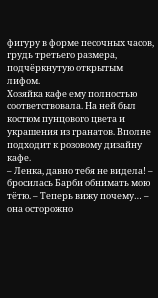фигуру в форме песочных часов, грудь третьего размера, подчёркнутую открытым лифом.
Хозяйка кафе ему полностью соответствовала. На ней был костюм пунцового цвета и украшения из гранатов. Вполне подходит к розовому дизайну кафе.
– Ленка, давно тебя не видела! – бросилась Барби обнимать мою тётю. – Теперь вижу почему… – она осторожно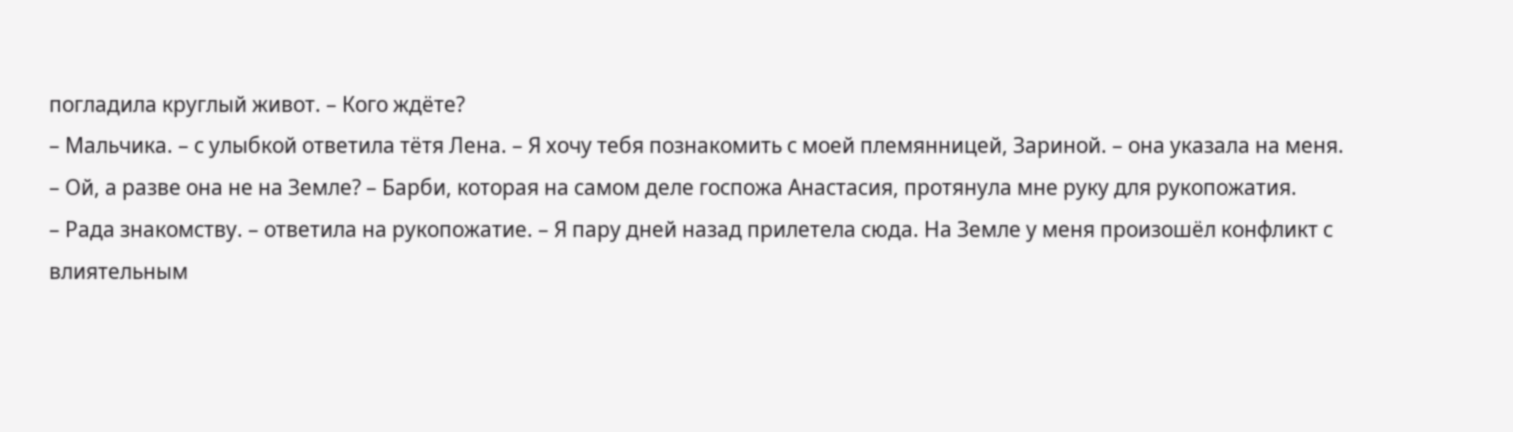погладила круглый живот. – Кого ждёте?
– Мальчика. – с улыбкой ответила тётя Лена. – Я хочу тебя познакомить с моей племянницей, Зариной. – она указала на меня.
– Ой, а разве она не на Земле? – Барби, которая на самом деле госпожа Анастасия, протянула мне руку для рукопожатия.
– Рада знакомству. – ответила на рукопожатие. – Я пару дней назад прилетела сюда. На Земле у меня произошёл конфликт с влиятельным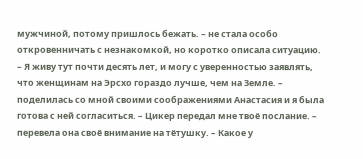мужчиной, потому пришлось бежать. – не стала особо откровенничать с незнакомкой, но коротко описала ситуацию.
– Я живу тут почти десять лет, и могу с уверенностью заявлять, что женщинам на Эрсхо гораздо лучше, чем на Земле. – поделилась со мной своими соображениями Анастасия и я была готова с ней согласиться. – Цикер передал мне твоё послание. – перевела она своё внимание на тётушку. – Какое у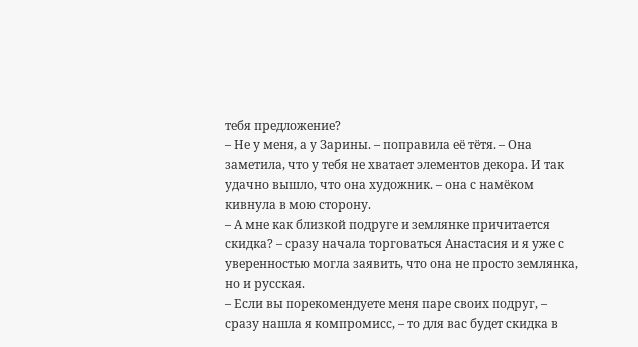тебя предложение?
– Не у меня, а у Зарины. – поправила её тётя. – Она заметила, что у тебя не хватает элементов декора. И так удачно вышло, что она художник. – она с намёком кивнула в мою сторону.
– А мне как близкой подруге и землянке причитается скидка? – сразу начала торговаться Анастасия и я уже с уверенностью могла заявить, что она не просто землянка, но и русская.
– Если вы порекомендуете меня паре своих подруг, – сразу нашла я компромисс, – то для вас будет скидка в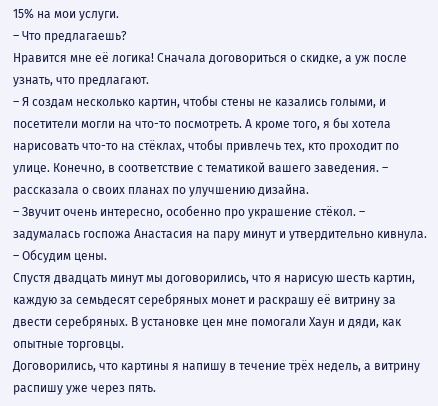15% на мои услуги.
– Что предлагаешь?
Нравится мне её логика! Сначала договориться о скидке, а уж после узнать, что предлагают.
– Я создам несколько картин, чтобы стены не казались голыми, и посетители могли на что-то посмотреть. А кроме того, я бы хотела нарисовать что-то на стёклах, чтобы привлечь тех, кто проходит по улице. Конечно, в соответствие с тематикой вашего заведения. – рассказала о своих планах по улучшению дизайна.
– Звучит очень интересно, особенно про украшение стёкол. – задумалась госпожа Анастасия на пару минут и утвердительно кивнула. – Обсудим цены.
Спустя двадцать минут мы договорились, что я нарисую шесть картин, каждую за семьдесят серебряных монет и раскрашу её витрину за двести серебряных. В установке цен мне помогали Хаун и дяди, как опытные торговцы.
Договорились, что картины я напишу в течение трёх недель, а витрину распишу уже через пять.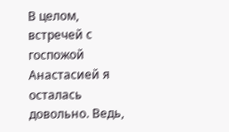В целом, встречей с госпожой Анастасией я осталась довольно. Ведь,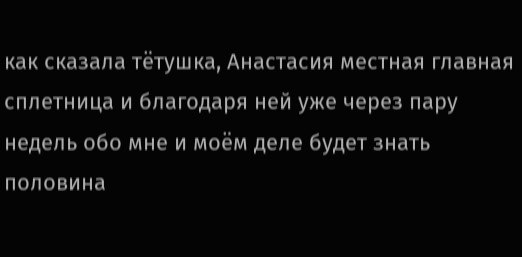как сказала тётушка, Анастасия местная главная сплетница и благодаря ней уже через пару недель обо мне и моём деле будет знать половина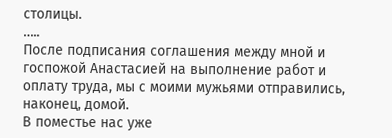столицы.
…..
После подписания соглашения между мной и госпожой Анастасией на выполнение работ и оплату труда, мы с моими мужьями отправились, наконец, домой.
В поместье нас уже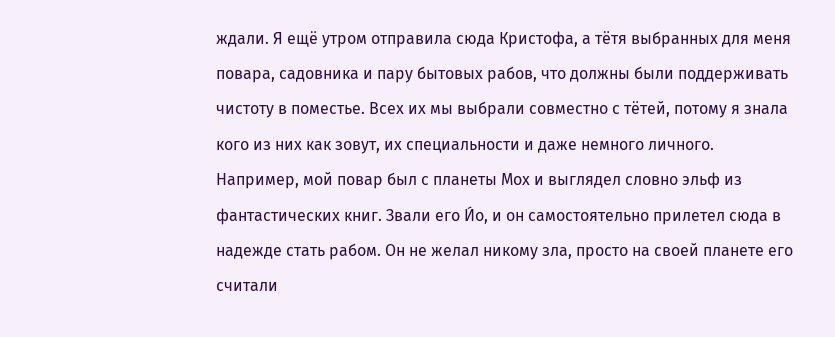ждали. Я ещё утром отправила сюда Кристофа, а тётя выбранных для меня повара, садовника и пару бытовых рабов, что должны были поддерживать чистоту в поместье. Всех их мы выбрали совместно с тётей, потому я знала кого из них как зовут, их специальности и даже немного личного.
Например, мой повар был с планеты Мох и выглядел словно эльф из фантастических книг. Звали его И́о, и он самостоятельно прилетел сюда в надежде стать рабом. Он не желал никому зла, просто на своей планете его считали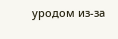уродом из-за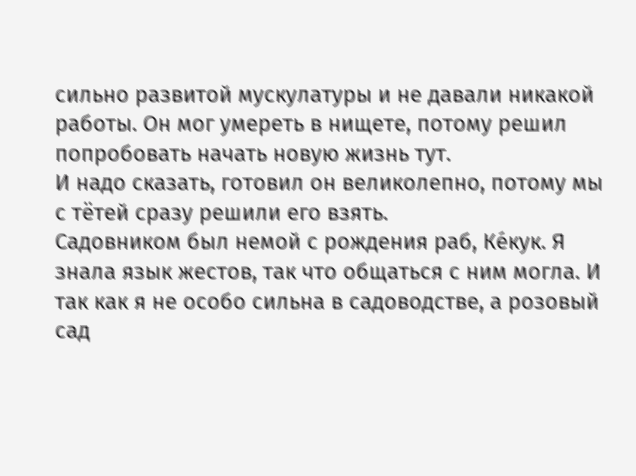сильно развитой мускулатуры и не давали никакой работы. Он мог умереть в нищете, потому решил попробовать начать новую жизнь тут.
И надо сказать, готовил он великолепно, потому мы с тётей сразу решили его взять.
Садовником был немой с рождения раб, Ке́кук. Я знала язык жестов, так что общаться с ним могла. И так как я не особо сильна в садоводстве, а розовый сад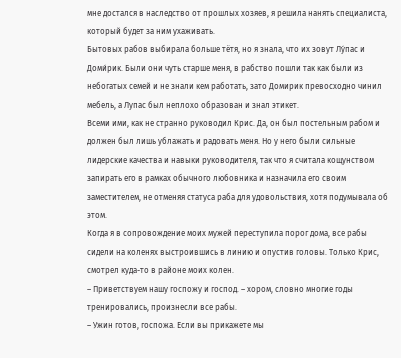мне достался в наследство от прошлых хозяев, я решила нанять специалиста, который будет за ним ухаживать.
Бытовых рабов выбирала больше тётя, но я знала, что их зовут Лу́пас и Доми́рик. Были они чуть старше меня, в рабство пошли так как были из небогатых семей и не знали кем работать, зато Домирик превосходно чинил мебель, а Лупас был неплохо образован и знал этикет.
Всеми ими, как не странно руководил Крис. Да, он был постельным рабом и должен был лишь ублажать и радовать меня. Но у него были сильные лидерские качества и навыки руководителя, так что я считала кощунством запирать его в рамках обычного любовника и назначила его своим заместителем, не отменяя статуса раба для удовольствия, хотя подумывала об этом.
Когда я в сопровождение моих мужей переступила порог дома, все рабы сидели на коленях выстроившись в линию и опустив головы. Только Крис, смотрел куда-то в районе моих колен.
– Приветствуем нашу госпожу и господ. – хором, словно многие годы тренировались, произнесли все рабы.
– Ужин готов, госпожа. Если вы прикажете мы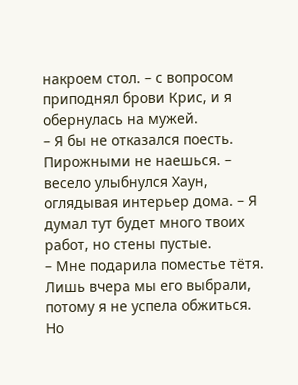накроем стол. – с вопросом приподнял брови Крис, и я обернулась на мужей.
– Я бы не отказался поесть. Пирожными не наешься. – весело улыбнулся Хаун, оглядывая интерьер дома. – Я думал тут будет много твоих работ, но стены пустые.
– Мне подарила поместье тётя. Лишь вчера мы его выбрали, потому я не успела обжиться. Но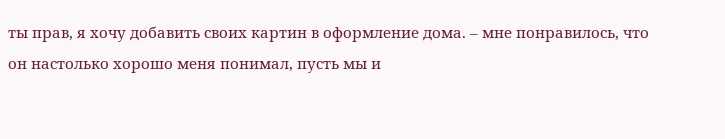ты прав, я хочу добавить своих картин в оформление дома. – мне понравилось, что он настолько хорошо меня понимал, пусть мы и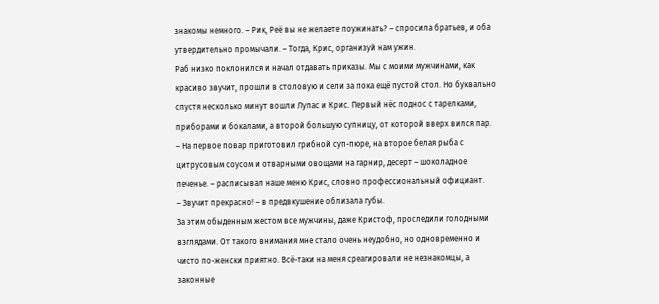знакомы немного. – Рик, Реё вы не желаете поужинать? – спросила братьев, и оба утвердительно промычали. – Тогда, Крис, организуй нам ужин.
Раб низко поклонился и начал отдавать приказы. Мы с моими мужчинами, как красиво звучит, прошли в столовую и сели за пока ещё пустой стол. Но буквально спустя несколько минут вошли Лупас и Крис. Первый нёс поднос с тарелками, приборами и бокалами, а второй большую супницу, от которой вверх вился пар.
– На первое повар приготовил грибной суп-пюре, на второе белая рыба с цитрусовым соусом и отварными овощами на гарнир, десерт – шоколадное печенье. – расписывал наше меню Крис, словно профессиональный официант.
– Звучит прекрасно! – в предвкушение облизала губы.
За этим обыденным жестом все мужчины, даже Кристоф, проследили голодными взглядами. От такого внимания мне стало очень неудобно, но одновременно и чисто по-женски приятно. Всё-таки на меня среагировали не незнакомцы, а законные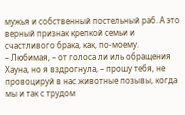мужья и собственный постельный раб. А это верный признак крепкой семьи и счастливого брака, как, по-моему.
– Любимая, – от голоса ли иль обращения Хауна, но я вздрогнула, – прошу тебя, не провоцируй в нас животные позывы, когда мы и так с трудом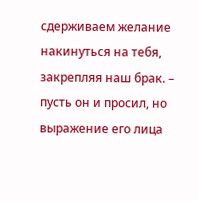сдерживаем желание накинуться на тебя, закрепляя наш брак. – пусть он и просил, но выражение его лица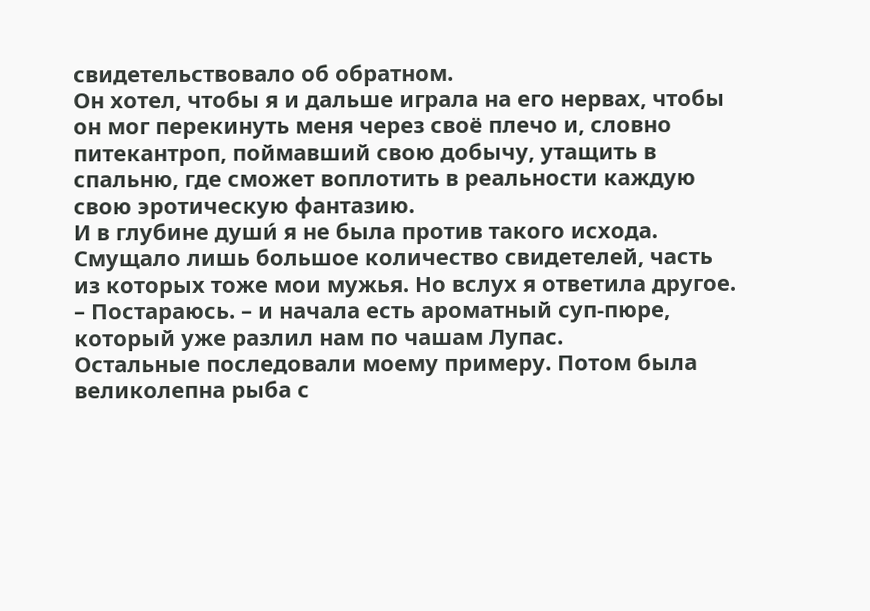свидетельствовало об обратном.
Он хотел, чтобы я и дальше играла на его нервах, чтобы он мог перекинуть меня через своё плечо и, словно питекантроп, поймавший свою добычу, утащить в спальню, где сможет воплотить в реальности каждую свою эротическую фантазию.
И в глубине души́ я не была против такого исхода. Смущало лишь большое количество свидетелей, часть из которых тоже мои мужья. Но вслух я ответила другое.
– Постараюсь. – и начала есть ароматный суп-пюре, который уже разлил нам по чашам Лупас.
Остальные последовали моему примеру. Потом была великолепна рыба с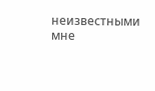неизвестными мне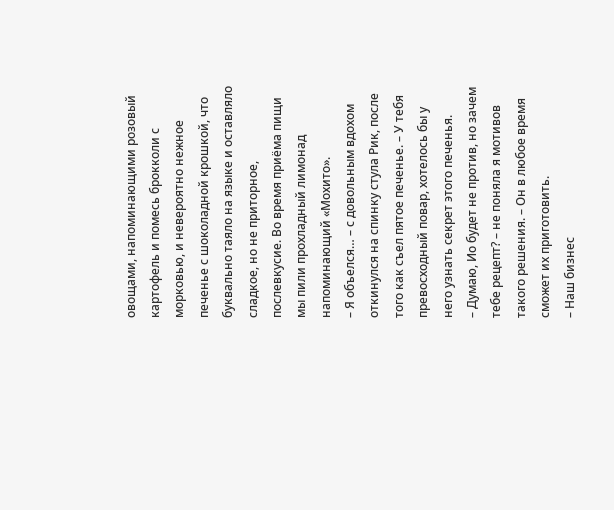овощами, напоминающими розовый картофель и помесь брокколи с морковью, и невероятно нежное печенье с шоколадной крошкой, что буквально таяло на языке и оставляло сладкое, но не приторное, послевкусие. Во время приёма пищи мы пили прохладный лимонад напоминающий «Мохито».
– Я объелся… – с довольным вдохом откинулся на спинку стула Рик, после того как съел пятое печенье. – У тебя превосходный повар, хотелось бы у него узнать секрет этого печенья.
– Думаю, Ио будет не против, но зачем тебе рецепт? – не поняла я мотивов такого решения. – Он в любое время сможет их приготовить.
– Наш бизнес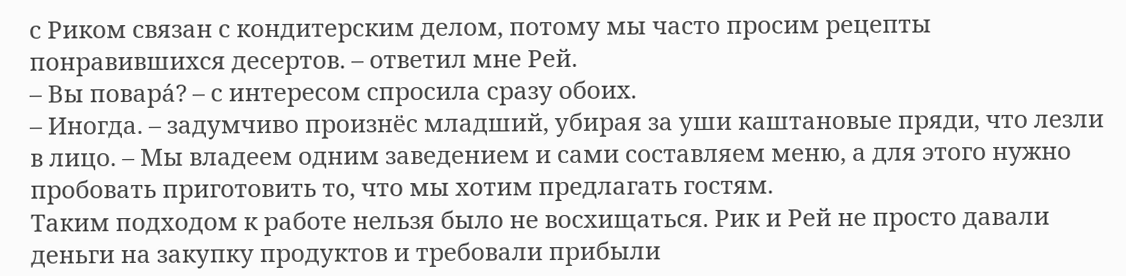с Риком связан с кондитерским делом, потому мы часто просим рецепты понравившихся десертов. – ответил мне Рей.
– Вы повара́? – с интересом спросила сразу обоих.
– Иногда. – задумчиво произнёс младший, убирая за уши каштановые пряди, что лезли в лицо. – Мы владеем одним заведением и сами составляем меню, а для этого нужно пробовать приготовить то, что мы хотим предлагать гостям.
Таким подходом к работе нельзя было не восхищаться. Рик и Рей не просто давали деньги на закупку продуктов и требовали прибыли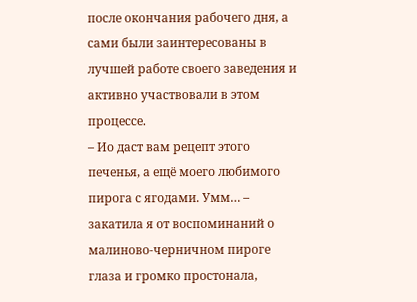после окончания рабочего дня, а сами были заинтересованы в лучшей работе своего заведения и активно участвовали в этом процессе.
– Ио даст вам рецепт этого печенья, а ещё моего любимого пирога с ягодами. Умм… – закатила я от воспоминаний о малиново-черничном пироге глаза и громко простонала,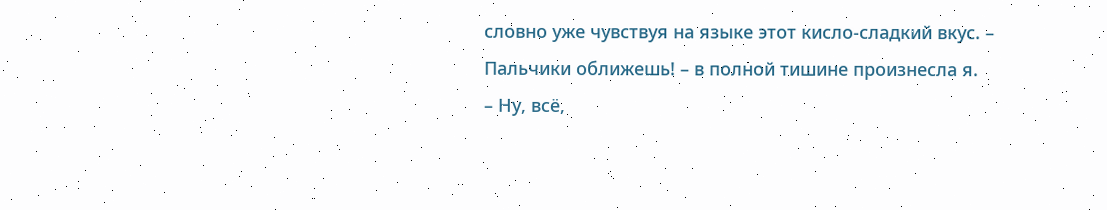словно уже чувствуя на языке этот кисло-сладкий вкус. – Пальчики оближешь! – в полной тишине произнесла я.
– Ну, всё,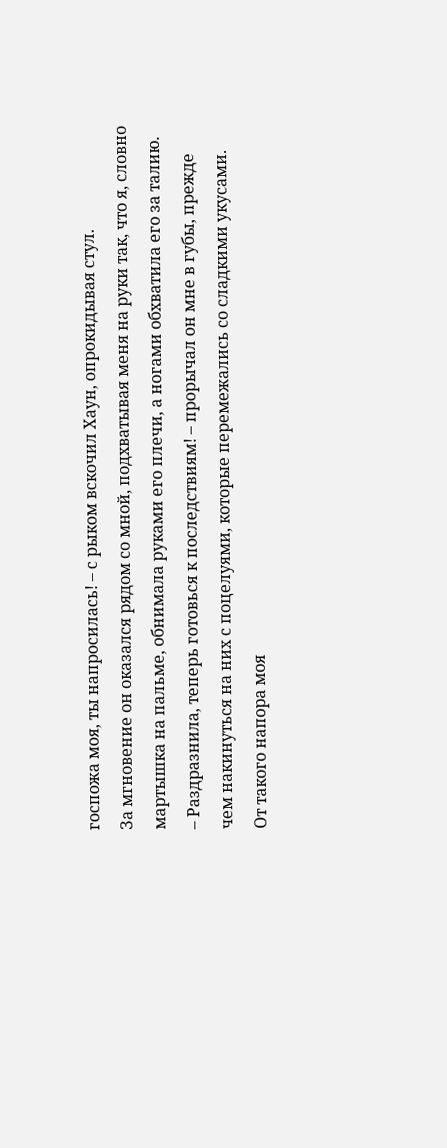госпожа моя, ты напросилась! – с рыком вскочил Хаун, опрокидывая стул.
За мгновение он оказался рядом со мной, подхватывая меня на руки так, что я, словно мартышка на пальме, обнимала руками его плечи, а ногами обхватила его за талию.
– Раздразнила, теперь готовься к последствиям! – прорычал он мне в губы, прежде чем накинуться на них с поцелуями, которые перемежались со сладкими укусами.
От такого напора моя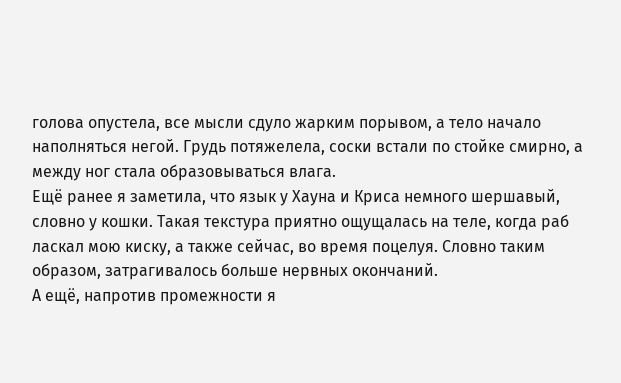голова опустела, все мысли сдуло жарким порывом, а тело начало наполняться негой. Грудь потяжелела, соски встали по стойке смирно, а между ног стала образовываться влага.
Ещё ранее я заметила, что язык у Хауна и Криса немного шершавый, словно у кошки. Такая текстура приятно ощущалась на теле, когда раб ласкал мою киску, а также сейчас, во время поцелуя. Словно таким образом, затрагивалось больше нервных окончаний.
А ещё, напротив промежности я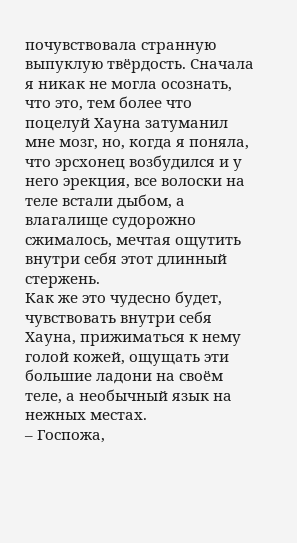почувствовала странную выпуклую твёрдость. Сначала я никак не могла осознать, что это, тем более что поцелуй Хауна затуманил мне мозг, но, когда я поняла, что эрсхонец возбудился и у него эрекция, все волоски на теле встали дыбом, а влагалище судорожно сжималось, мечтая ощутить внутри себя этот длинный стержень.
Как же это чудесно будет, чувствовать внутри себя Хауна, прижиматься к нему голой кожей, ощущать эти большие ладони на своём теле, а необычный язык на нежных местах.
– Госпожа,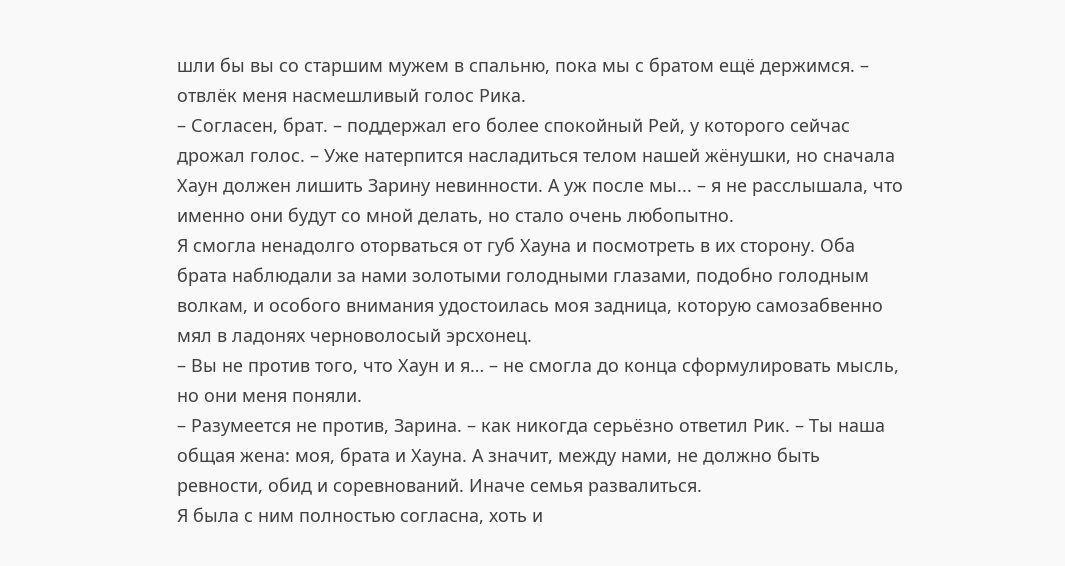шли бы вы со старшим мужем в спальню, пока мы с братом ещё держимся. – отвлёк меня насмешливый голос Рика.
– Согласен, брат. – поддержал его более спокойный Рей, у которого сейчас дрожал голос. – Уже натерпится насладиться телом нашей жёнушки, но сначала Хаун должен лишить Зарину невинности. А уж после мы... – я не расслышала, что именно они будут со мной делать, но стало очень любопытно.
Я смогла ненадолго оторваться от губ Хауна и посмотреть в их сторону. Оба брата наблюдали за нами золотыми голодными глазами, подобно голодным волкам, и особого внимания удостоилась моя задница, которую самозабвенно мял в ладонях черноволосый эрсхонец.
– Вы не против того, что Хаун и я… – не смогла до конца сформулировать мысль, но они меня поняли.
– Разумеется не против, Зарина. – как никогда серьёзно ответил Рик. – Ты наша общая жена: моя, брата и Хауна. А значит, между нами, не должно быть ревности, обид и соревнований. Иначе семья развалиться.
Я была с ним полностью согласна, хоть и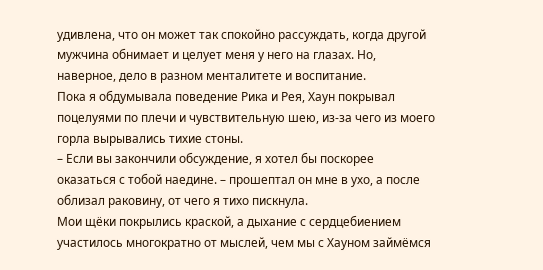удивлена, что он может так спокойно рассуждать, когда другой мужчина обнимает и целует меня у него на глазах. Но, наверное, дело в разном менталитете и воспитание.
Пока я обдумывала поведение Рика и Рея, Хаун покрывал поцелуями по плечи и чувствительную шею, из-за чего из моего горла вырывались тихие стоны.
– Если вы закончили обсуждение, я хотел бы поскорее оказаться с тобой наедине. – прошептал он мне в ухо, а после облизал раковину, от чего я тихо пискнула.
Мои щёки покрылись краской, а дыхание с сердцебиением участилось многократно от мыслей, чем мы с Хауном займёмся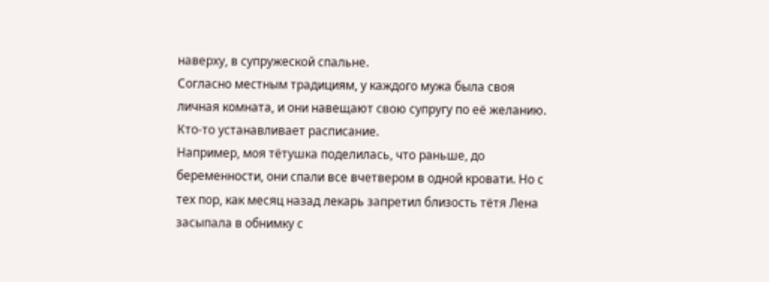наверху, в супружеской спальне.
Согласно местным традициям, у каждого мужа была своя личная комната, и они навещают свою супругу по её желанию. Кто-то устанавливает расписание.
Например, моя тётушка поделилась, что раньше, до беременности, они спали все вчетвером в одной кровати. Но с тех пор, как месяц назад лекарь запретил близость тётя Лена засыпала в обнимку с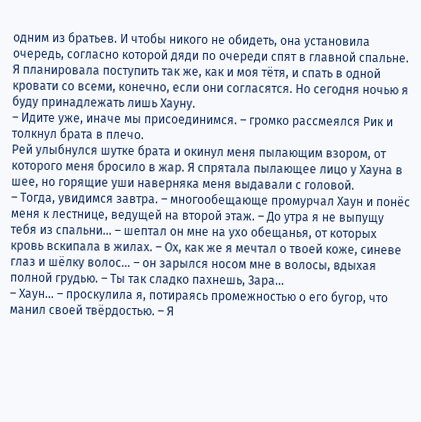одним из братьев. И чтобы никого не обидеть, она установила очередь, согласно которой дяди по очереди спят в главной спальне.
Я планировала поступить так же, как и моя тётя, и спать в одной кровати со всеми, конечно, если они согласятся. Но сегодня ночью я буду принадлежать лишь Хауну.
– Идите уже, иначе мы присоединимся. – громко рассмеялся Рик и толкнул брата в плечо.
Рей улыбнулся шутке брата и окинул меня пылающим взором, от которого меня бросило в жар. Я спрятала пылающее лицо у Хауна в шее, но горящие уши наверняка меня выдавали с головой.
– Тогда, увидимся завтра. – многообещающе промурчал Хаун и понёс меня к лестнице, ведущей на второй этаж. – До утра я не выпущу тебя из спальни… – шептал он мне на ухо обещанья, от которых кровь вскипала в жилах. – Ох, как же я мечтал о твоей коже, синеве глаз и шёлку волос… – он зарылся носом мне в волосы, вдыхая полной грудью. – Ты так сладко пахнешь, Зара…
– Хаун… – проскулила я, потираясь промежностью о его бугор, что манил своей твёрдостью. – Я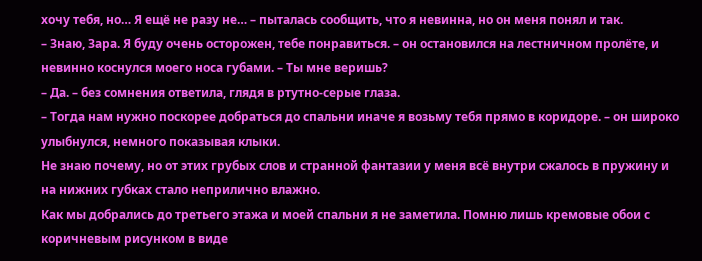хочу тебя, но… Я ещё не разу не… – пыталась сообщить, что я невинна, но он меня понял и так.
– Знаю, Зара. Я буду очень осторожен, тебе понравиться. – он остановился на лестничном пролёте, и невинно коснулся моего носа губами. – Ты мне веришь?
– Да. – без сомнения ответила, глядя в ртутно-серые глаза.
– Тогда нам нужно поскорее добраться до спальни иначе я возьму тебя прямо в коридоре. – он широко улыбнулся, немного показывая клыки.
Не знаю почему, но от этих грубых слов и странной фантазии у меня всё внутри сжалось в пружину и на нижних губках стало неприлично влажно.
Как мы добрались до третьего этажа и моей спальни я не заметила. Помню лишь кремовые обои с коричневым рисунком в виде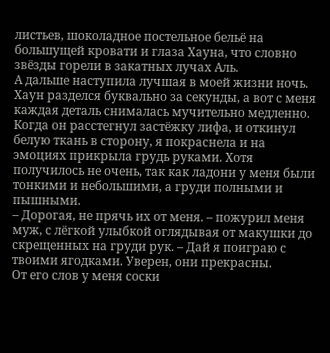листьев, шоколадное постельное бельё на большущей кровати и глаза Хауна, что словно звёзды горели в закатных лучах Аль.
А дальше наступила лучшая в моей жизни ночь.
Хаун разделся буквально за секунды, а вот с меня каждая деталь снималась мучительно медленно.
Когда он расстегнул застёжку лифа, и откинул белую ткань в сторону, я покраснела и на эмоциях прикрыла грудь руками. Хотя получилось не очень, так как ладони у меня были тонкими и небольшими, а груди полными и пышными.
– Дорогая, не прячь их от меня. – пожурил меня муж, с лёгкой улыбкой оглядывая от макушки до скрещенных на груди рук. – Дай я поиграю с твоими ягодками. Уверен, они прекрасны.
От его слов у меня соски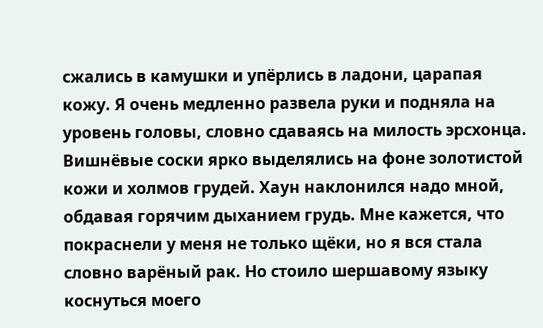сжались в камушки и упёрлись в ладони, царапая кожу. Я очень медленно развела руки и подняла на уровень головы, словно сдаваясь на милость эрсхонца.
Вишнёвые соски ярко выделялись на фоне золотистой кожи и холмов грудей. Хаун наклонился надо мной, обдавая горячим дыханием грудь. Мне кажется, что покраснели у меня не только щёки, но я вся стала словно варёный рак. Но стоило шершавому языку коснуться моего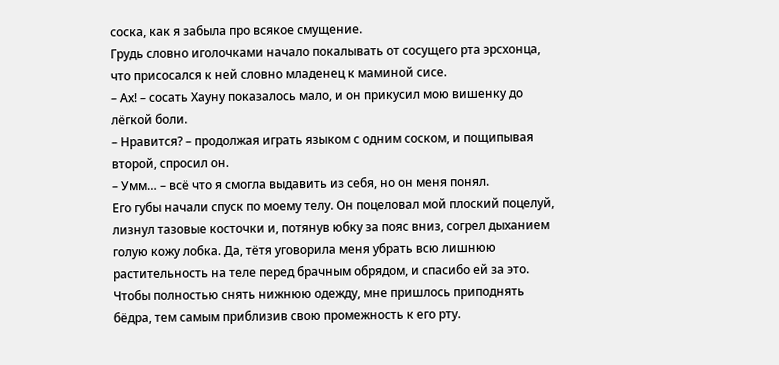соска, как я забыла про всякое смущение.
Грудь словно иголочками начало покалывать от сосущего рта эрсхонца, что присосался к ней словно младенец к маминой сисе.
– Ах! – сосать Хауну показалось мало, и он прикусил мою вишенку до лёгкой боли.
– Нравится? – продолжая играть языком с одним соском, и пощипывая второй, спросил он.
– Умм… – всё что я смогла выдавить из себя, но он меня понял.
Его губы начали спуск по моему телу. Он поцеловал мой плоский поцелуй, лизнул тазовые косточки и, потянув юбку за пояс вниз, согрел дыханием голую кожу лобка. Да, тётя уговорила меня убрать всю лишнюю растительность на теле перед брачным обрядом, и спасибо ей за это.
Чтобы полностью снять нижнюю одежду, мне пришлось приподнять бёдра, тем самым приблизив свою промежность к его рту.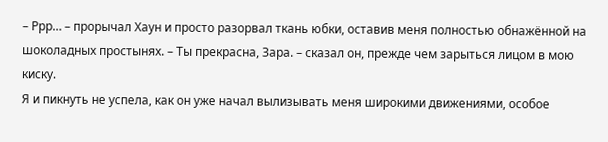– Ррр… – прорычал Хаун и просто разорвал ткань юбки, оставив меня полностью обнажённой на шоколадных простынях. – Ты прекрасна, Зара. – сказал он, прежде чем зарыться лицом в мою киску.
Я и пикнуть не успела, как он уже начал вылизывать меня широкими движениями, особое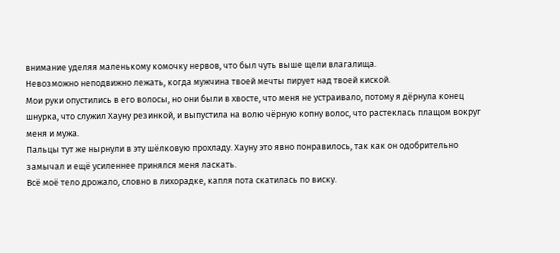внимание уделяя маленькому комочку нервов, что был чуть выше щели влагалища.
Невозможно неподвижно лежать, когда мужчина твоей мечты пирует над твоей киской.
Мои руки опустились в его волосы, но они были в хвосте, что меня не устраивало, потому я дёрнула конец шнурка, что служил Хауну резинкой, и выпустила на волю чёрную копну волос, что растеклась плащом вокруг меня и мужа.
Пальцы тут же нырнули в эту шёлковую прохладу. Хауну это явно понравилось, так как он одобрительно замычал и ещё усиленнее принялся меня ласкать.
Всё моё тело дрожало, словно в лихорадке, капля пота скатилась по виску.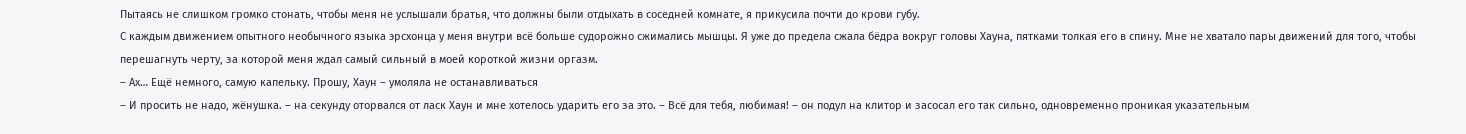Пытаясь не слишком громко стонать, чтобы меня не услышали братья, что должны были отдыхать в соседней комнате, я прикусила почти до крови губу.
С каждым движением опытного необычного языка эрсхонца у меня внутри всё больше судорожно сжимались мышцы. Я уже до предела сжала бёдра вокруг головы Хауна, пятками толкая его в спину. Мне не хватало пары движений для того, чтобы перешагнуть черту, за которой меня ждал самый сильный в моей короткой жизни оргазм.
– Ах… Ещё немного, самую капельку. Прошу, Хаун – умоляла не останавливаться
– И просить не надо, жёнушка. – на секунду оторвался от ласк Хаун и мне хотелось ударить его за это. – Всё для тебя, любимая! – он подул на клитор и засосал его так сильно, одновременно проникая указательным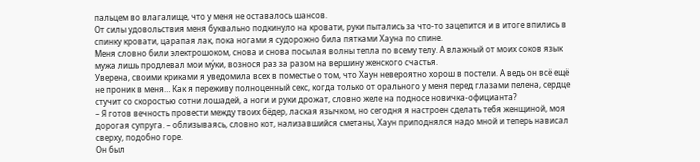пальцем во влагалище, что у меня не оставалось шансов.
От силы удовольствия меня буквально подкинуло на кровати, руки пытались за что-то зацепится и в итоге впились в спинку кровати, царапая лак, пока ногами я судорожно била пятками Хауна по спине.
Меня словно били электрошоком, снова и снова посылая волны тепла по всему телу. А влажный от моих соков язык мужа лишь продлевал мои му́ки, вознося раз за разом на вершину женского счастья.
Уверена, своими криками я уведомила всех в поместье о том, что Хаун невероятно хорош в постели. А ведь он всё ещё не проник в меня… Как я переживу полноценный секс, когда только от орального у меня перед глазами пелена, сердце стучит со скоростью сотни лошадей, а ноги и руки дрожат, словно желе на подносе новичка-официанта?
– Я готов вечность провести между твоих бёдер, лаская язычком, но сегодня я настроен сделать тебя женщиной, моя дорогая супруга. – облизываясь, словно кот, нализавшийся сметаны, Хаун приподнялся надо мной и теперь нависал сверху, подобно горе.
Он был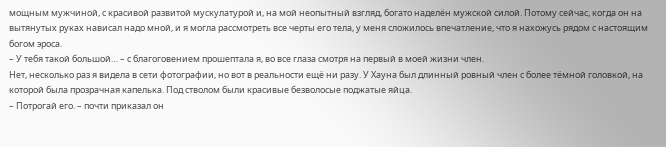мощным мужчиной, с красивой развитой мускулатурой и, на мой неопытный взгляд, богато наделён мужской силой. Потому сейчас, когда он на вытянутых руках нависал надо мной, и я могла рассмотреть все черты его тела, у меня сложилось впечатление, что я нахожусь рядом с настоящим богом эроса.
– У тебя такой большой… – с благоговением прошептала я, во все глаза смотря на первый в моей жизни член.
Нет, несколько раз я видела в сети фотографии, но вот в реальности ещё ни разу. У Хауна был длинный ровный член с более тёмной головкой, на которой была прозрачная капелька. Под стволом были красивые безволосые поджатые яйца.
– Потрогай его. – почти приказал он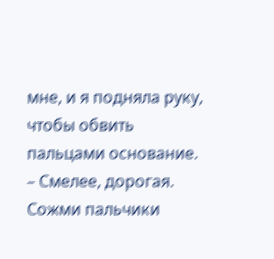мне, и я подняла руку, чтобы обвить пальцами основание. – Смелее, дорогая. Сожми пальчики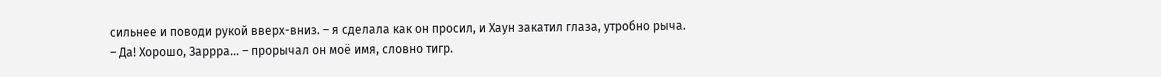сильнее и поводи рукой вверх-вниз. – я сделала как он просил, и Хаун закатил глаза, утробно рыча. – Да! Хорошо, Заррра… – прорычал он моё имя, словно тигр.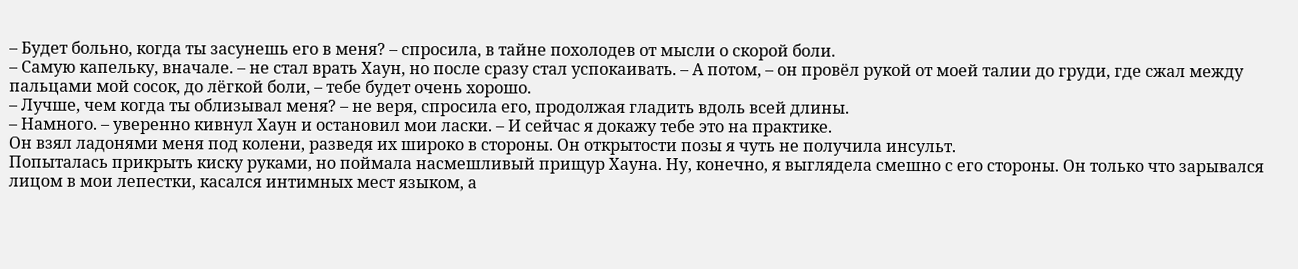– Будет больно, когда ты засунешь его в меня? – спросила, в тайне похолодев от мысли о скорой боли.
– Самую капельку, вначале. – не стал врать Хаун, но после сразу стал успокаивать. – А потом, – он провёл рукой от моей талии до груди, где сжал между пальцами мой сосок, до лёгкой боли, – тебе будет очень хорошо.
– Лучше, чем когда ты облизывал меня? – не веря, спросила его, продолжая гладить вдоль всей длины.
– Намного. – уверенно кивнул Хаун и остановил мои ласки. – И сейчас я докажу тебе это на практике.
Он взял ладонями меня под колени, разведя их широко в стороны. Он открытости позы я чуть не получила инсульт.
Попыталась прикрыть киску руками, но поймала насмешливый прищур Хауна. Ну, конечно, я выглядела смешно с его стороны. Он только что зарывался лицом в мои лепестки, касался интимных мест языком, а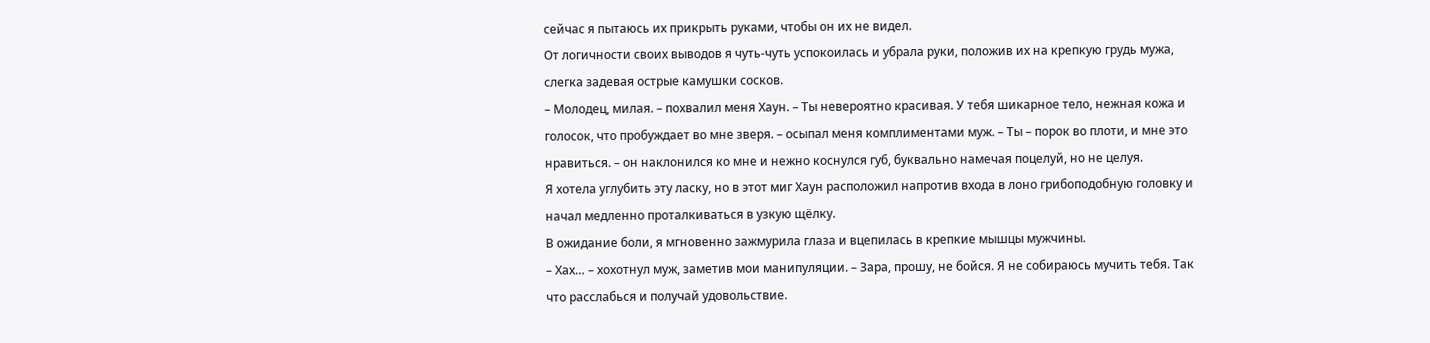сейчас я пытаюсь их прикрыть руками, чтобы он их не видел.
От логичности своих выводов я чуть-чуть успокоилась и убрала руки, положив их на крепкую грудь мужа, слегка задевая острые камушки сосков.
– Молодец, милая. – похвалил меня Хаун. – Ты невероятно красивая. У тебя шикарное тело, нежная кожа и голосок, что пробуждает во мне зверя. – осыпал меня комплиментами муж. – Ты – порок во плоти, и мне это нравиться. – он наклонился ко мне и нежно коснулся губ, буквально намечая поцелуй, но не целуя.
Я хотела углубить эту ласку, но в этот миг Хаун расположил напротив входа в лоно грибоподобную головку и начал медленно проталкиваться в узкую щёлку.
В ожидание боли, я мгновенно зажмурила глаза и вцепилась в крепкие мышцы мужчины.
– Хах… – хохотнул муж, заметив мои манипуляции. – Зара, прошу, не бойся. Я не собираюсь мучить тебя. Так что расслабься и получай удовольствие.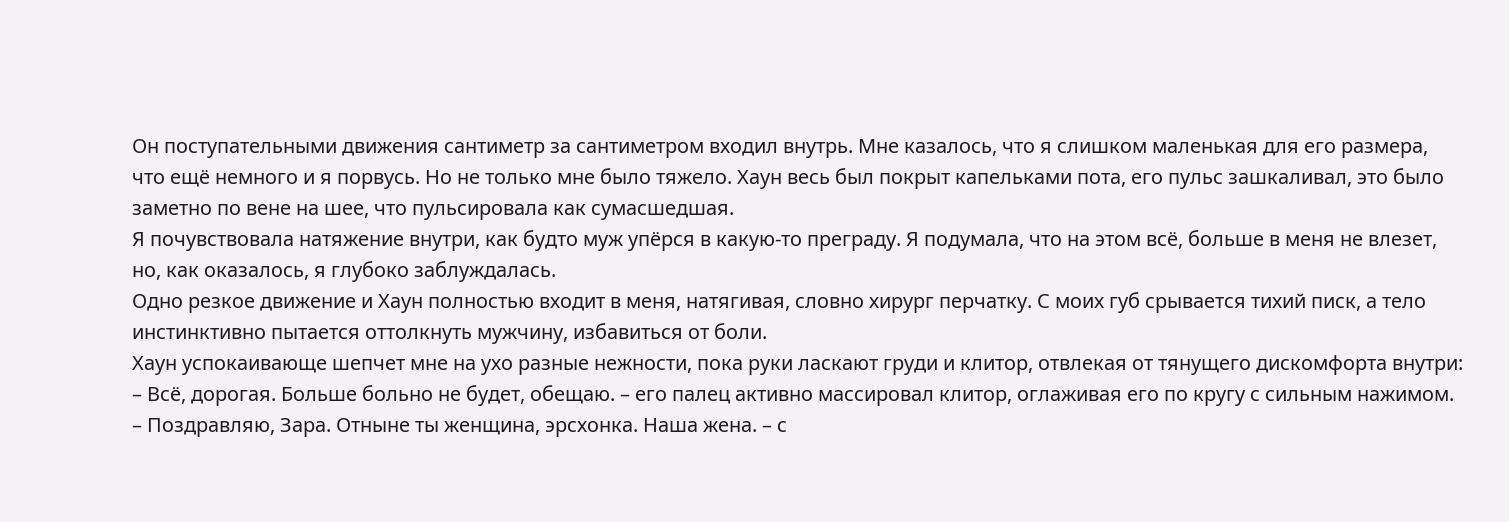Он поступательными движения сантиметр за сантиметром входил внутрь. Мне казалось, что я слишком маленькая для его размера, что ещё немного и я порвусь. Но не только мне было тяжело. Хаун весь был покрыт капельками пота, его пульс зашкаливал, это было заметно по вене на шее, что пульсировала как сумасшедшая.
Я почувствовала натяжение внутри, как будто муж упёрся в какую-то преграду. Я подумала, что на этом всё, больше в меня не влезет, но, как оказалось, я глубоко заблуждалась.
Одно резкое движение и Хаун полностью входит в меня, натягивая, словно хирург перчатку. С моих губ срывается тихий писк, а тело инстинктивно пытается оттолкнуть мужчину, избавиться от боли.
Хаун успокаивающе шепчет мне на ухо разные нежности, пока руки ласкают груди и клитор, отвлекая от тянущего дискомфорта внутри:
– Всё, дорогая. Больше больно не будет, обещаю. – его палец активно массировал клитор, оглаживая его по кругу с сильным нажимом. – Поздравляю, Зара. Отныне ты женщина, эрсхонка. Наша жена. – с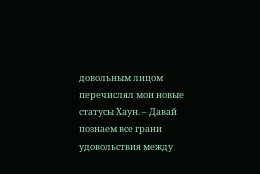довольным лицом перечислял мои новые статусы Хаун. – Давай познаем все грани удовольствия между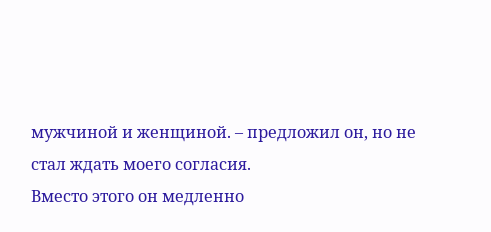мужчиной и женщиной. – предложил он, но не стал ждать моего согласия.
Вместо этого он медленно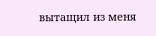вытащил из меня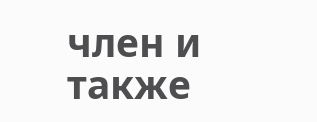член и также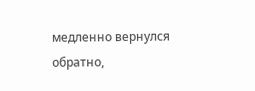медленно вернулся обратно,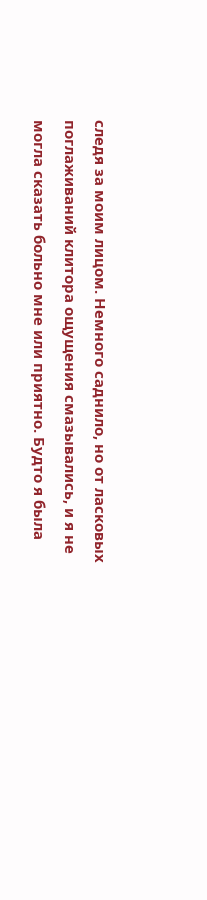следя за моим лицом. Немного саднило, но от ласковых поглаживаний клитора ощущения смазывались, и я не могла сказать больно мне или приятно. Будто я была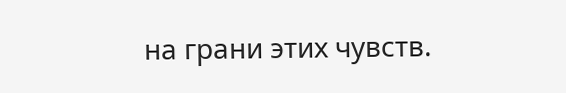на грани этих чувств.